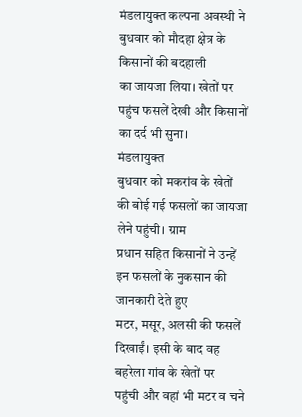मंडलायुक्त कल्पना अवस्थी ने बुधवार को मौदहा क्षेत्र के किसानों की बदहाली
का जायजा लिया। खेतों पर पहुंच फसलें देखी और किसानों का दर्द भी सुना।
मंडलायुक्त
बुधवार को मकरांव के खेतों की बोई गई फसलों का जायजा लेने पहुंची। ग्राम
प्रधान सहित किसानों ने उन्हें इन फसलों के नुकसान की जानकारी देते हुए
मटर, मसूर, अलसी की फसलें दिखाईं। इसी के बाद वह बहरेला गांव के खेतों पर
पहुंची और वहां भी मटर व चने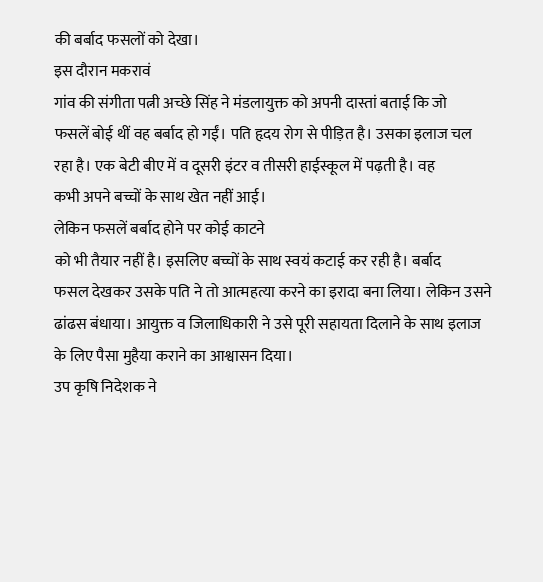की बर्बाद फसलों को देखा।
इस दौरान मकरावं
गांव की संगीता पत्नी अच्छे सिंह ने मंडलायुक्त को अपनी दास्तां बताई कि जो
फसलें बोई थीं वह बर्बाद हो गईं। पति हृदय रोग से पीड़ित है। उसका इलाज चल
रहा है। एक बेटी बीए में व दूसरी इंटर व तीसरी हाईस्कूल में पढ़ती है। वह
कभी अपने बच्चों के साथ खेत नहीं आई।
लेकिन फसलें बर्बाद होने पर कोई काटने
को भी तैयार नहीं है। इसलिए बच्चों के साथ स्वयं कटाई कर रही है। बर्बाद
फसल देखकर उसके पति ने तो आत्महत्या करने का इरादा बना लिया। लेकिन उसने
ढांढस बंधाया। आयुक्त व जिलाधिकारी ने उसे पूरी सहायता दिलाने के साथ इलाज
के लिए पैसा मुहैया कराने का आश्वासन दिया।
उप कृषि निदेशक ने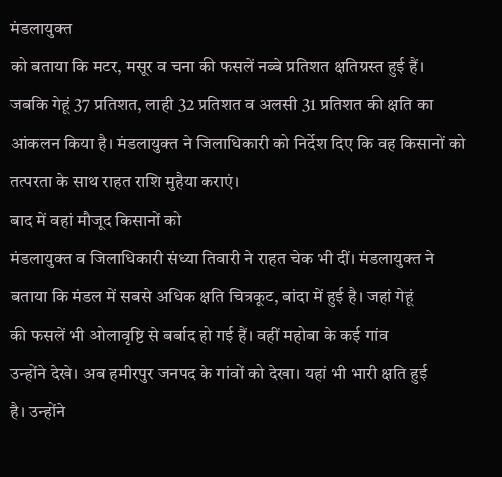मंडलायुक्त
को बताया कि मटर, मसूर व चना की फसलें नब्बे प्रतिशत क्षतिग्रस्त हुई हैं।
जबकि गेहूं 37 प्रतिशत, लाही 32 प्रतिशत व अलसी 31 प्रतिशत की क्षति का
आंकलन किया है। मंडलायुक्त ने जिलाधिकारी को निर्देश दिए कि वह किसानों को
तत्परता के साथ राहत राशि मुहैया कराएं।
बाद में वहां मौजूद किसानों को
मंडलायुक्त व जिलाधिकारी संध्या तिवारी ने राहत चेक भी दीं। मंडलायुक्त ने
बताया कि मंडल में सबसे अधिक क्षति चित्रकूट, बांदा में हुई है। जहां गेहूं
की फसलें भी ओलावृष्टि से बर्बाद हो गई हैं। वहीं महोबा के कई गांव
उन्होंने देखे। अब हमीरपुर जनपद के गांवों को देखा। यहां भी भारी क्षति हुई
है। उन्होंने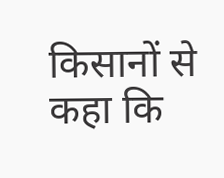किसानों से कहा कि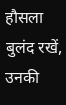हौसला बुलंद रखें, उनकी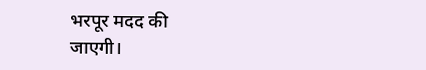भरपूर मदद की
जाएगी।